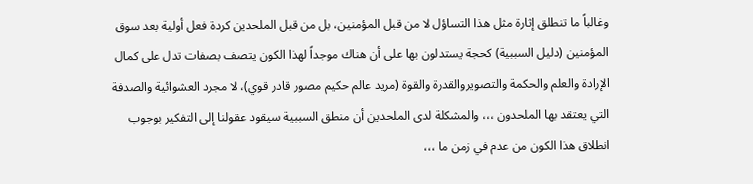وغالباً ما تنطلق إثارة مثل هذا التساؤل لا من قبل المؤمنين، بل من قبل الملحدين كردة فعل أولية بعد سوق المؤمنين (دليل السببية) كحجة يستدلون بها على أن هناك موجداً لهذا الكون يتصف بصفات تدل على كمال الإرادة والعلم والحكمة والتصويروالقدرة والقوة (مريد عالم حكيم مصور قادر قوي)، لا مجرد العشوائية والصدفة التي يعتقد بها الملحدون ،،، والمشكلة لدى الملحدين أن منطق السببية سيقود عقولنا إلى التفكير بوجوب انطلاق هذا الكون من عدم في زمن ما ،،،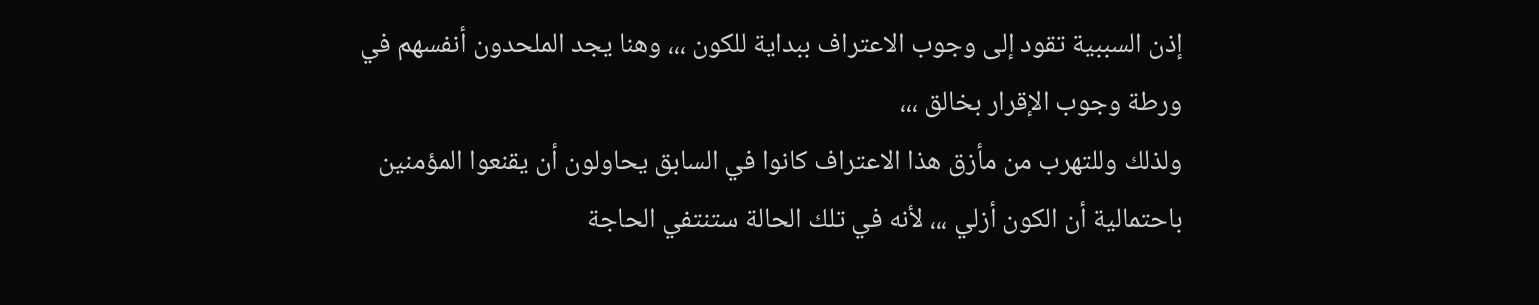إذن السببية تقود إلى وجوب الاعتراف ببداية للكون ،،، وهنا يجد الملحدون أنفسهم في ورطة وجوب الإقرار بخالق ،،،
ولذلك وللتهرب من مأزق هذا الاعتراف كانوا في السابق يحاولون أن يقنعوا المؤمنين باحتمالية أن الكون أزلي ،،، لأنه في تلك الحالة ستنتفي الحاجة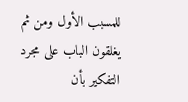للمسبب الأول ومن ثم يغلقون الباب على مجرد التفكير بأن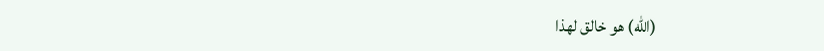(الله) هو خالق لهذا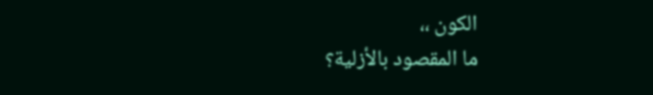الكون ،،
ما المقصود بالأزلية؟